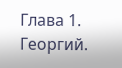Глава 1. Георгий.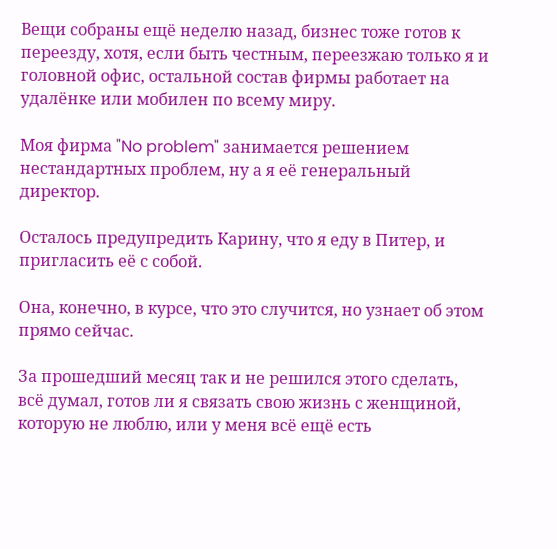Вещи собраны ещё неделю назад, бизнес тоже готов к переезду, хотя, если быть честным, переезжаю только я и головной офис, остальной состав фирмы работает на удалёнке или мобилен по всему миру.

Моя фирма "No problem" занимается решением нестандартных проблем, ну а я её генеральный директор.

Осталось предупредить Карину, что я еду в Питер, и пригласить её с собой.

Она, конечно, в курсе, что это случится, но узнает об этом прямо сейчас.

За прошедший месяц так и не решился этого сделать, всё думал, готов ли я связать свою жизнь с женщиной, которую не люблю, или у меня всё ещё есть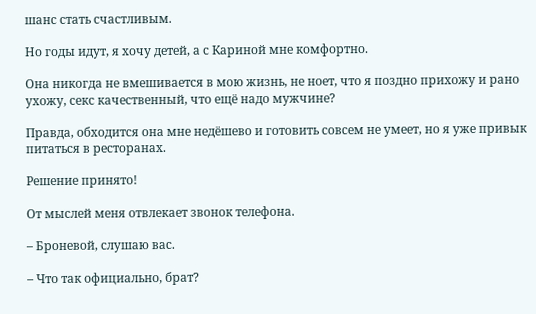шанс стать счастливым.

Но годы идут, я хочу детей, а с Кариной мне комфортно.

Она никогда не вмешивается в мою жизнь, не ноет, что я поздно прихожу и рано ухожу, секс качественный, что ещё надо мужчине?

Правда, обходится она мне недёшево и готовить совсем не умеет, но я уже привык питаться в ресторанах.

Решение принято!

От мыслей меня отвлекает звонок телефона.

– Броневой, слушаю вас.

– Что так официально, брат?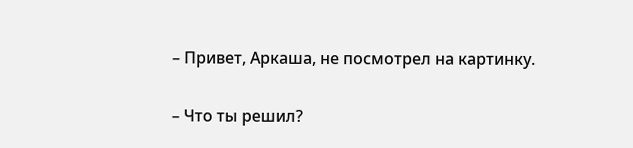– Привет, Аркаша, не посмотрел на картинку.

– Что ты решил?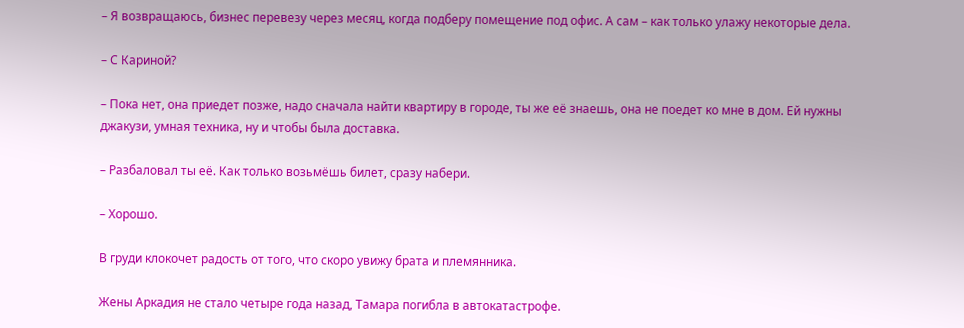– Я возвращаюсь, бизнес перевезу через месяц, когда подберу помещение под офис. А сам – как только улажу некоторые дела.

– С Кариной?

– Пока нет, она приедет позже, надо сначала найти квартиру в городе, ты же её знаешь, она не поедет ко мне в дом. Ей нужны джакузи, умная техника, ну и чтобы была доставка.

– Разбаловал ты её. Как только возьмёшь билет, сразу набери.

– Хорошо.

В груди клокочет радость от того, что скоро увижу брата и племянника.

Жены Аркадия не стало четыре года назад, Тамара погибла в автокатастрофе.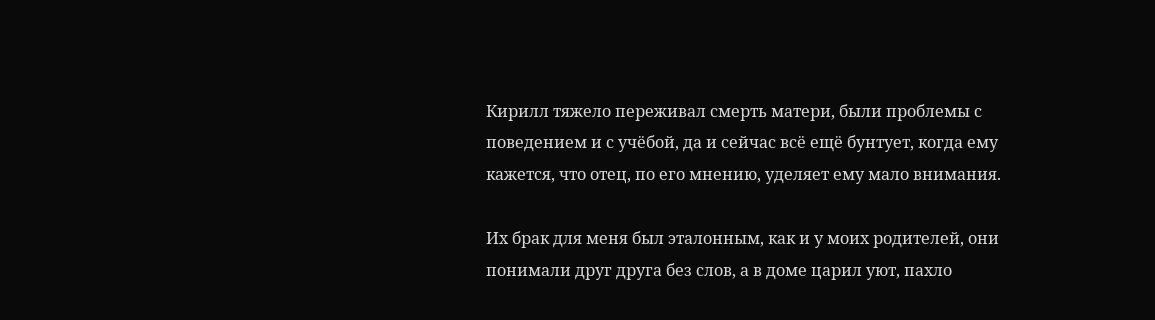Кирилл тяжело переживал смерть матери, были проблемы с поведением и с учёбой, да и сейчас всё ещё бунтует, когда ему кажется, что отец, по его мнению, уделяет ему мало внимания.

Их брак для меня был эталонным, как и у моих родителей, они понимали друг друга без слов, а в доме царил уют, пахло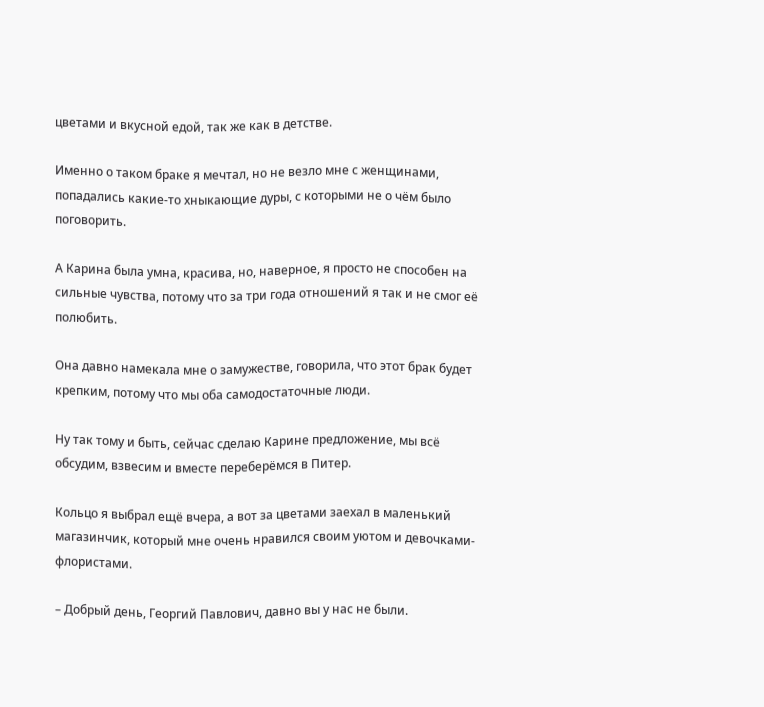цветами и вкусной едой, так же как в детстве.

Именно о таком браке я мечтал, но не везло мне с женщинами, попадались какие-то хныкающие дуры, с которыми не о чём было поговорить.

А Карина была умна, красива, но, наверное, я просто не способен на сильные чувства, потому что за три года отношений я так и не смог её полюбить.

Она давно намекала мне о замужестве, говорила, что этот брак будет крепким, потому что мы оба самодостаточные люди.

Ну так тому и быть, сейчас сделаю Карине предложение, мы всё обсудим, взвесим и вместе переберёмся в Питер.

Кольцо я выбрал ещё вчера, а вот за цветами заехал в маленький магазинчик, который мне очень нравился своим уютом и девочками-флористами.

– Добрый день, Георгий Павлович, давно вы у нас не были.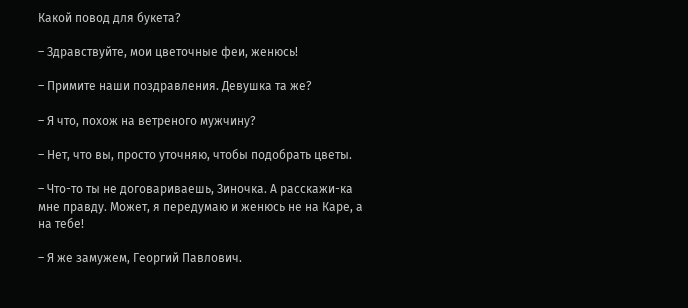Какой повод для букета?

– Здравствуйте, мои цветочные феи, женюсь!

– Примите наши поздравления. Девушка та же?

– Я что, похож на ветреного мужчину?

– Нет, что вы, просто уточняю, чтобы подобрать цветы.

– Что-то ты не договариваешь, Зиночка. А расскажи-ка мне правду. Может, я передумаю и женюсь не на Каре, а на тебе!

– Я же замужем, Георгий Павлович.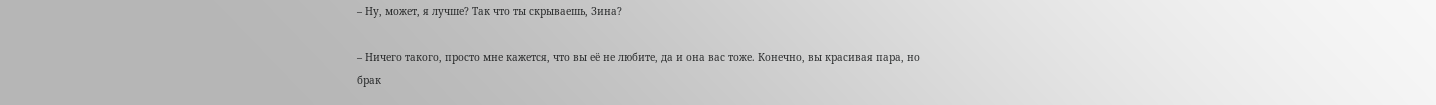– Ну, может, я лучше? Так что ты скрываешь, Зина?

– Ничего такого, просто мне кажется, что вы её не любите, да и она вас тоже. Конечно, вы красивая пара, но брак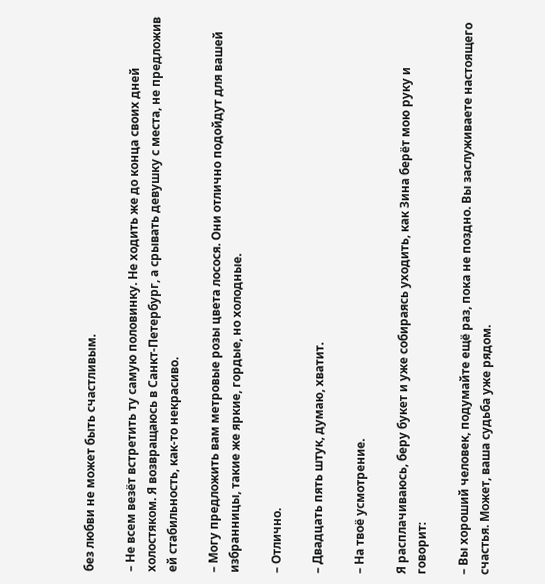без любви не может быть счастливым.

– Не всем везёт встретить ту самую половинку. Не ходить же до конца своих дней холостяком. Я возвращаюсь в Санкт-Петербург, а срывать девушку с места, не предложив ей стабильность, как-то некрасиво.

– Могу предложить вам метровые розы цвета лосося. Они отлично подойдут для вашей избранницы, такие же яркие, гордые, но холодные.

– Отлично.

– Двадцать пять штук, думаю, хватит.

– На твоё усмотрение.

Я расплачиваюсь, беру букет и уже собираясь уходить, как Зина берёт мою руку и говорит:

– Вы хороший человек, подумайте ещё раз, пока не поздно. Вы заслуживаете настоящего счастья. Может, ваша судьба уже рядом.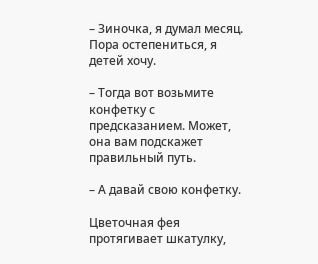– Зиночка, я думал месяц. Пора остепениться, я детей хочу.

– Тогда вот возьмите конфетку с предсказанием. Может, она вам подскажет правильный путь.

– А давай свою конфетку.

Цветочная фея протягивает шкатулку,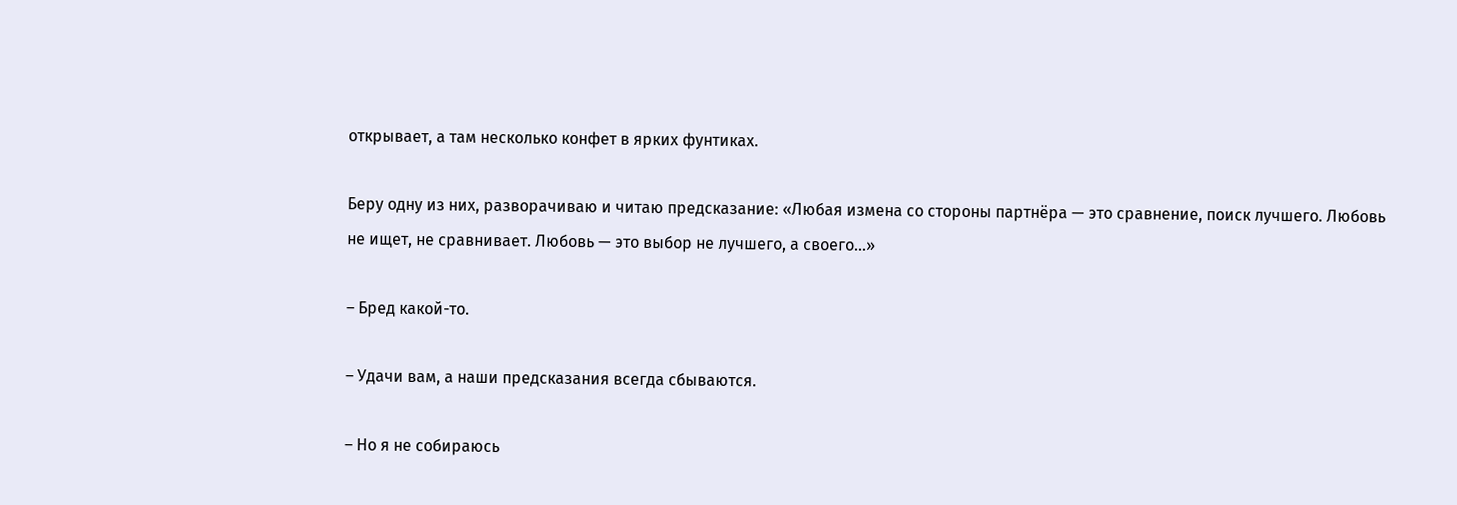открывает, а там несколько конфет в ярких фунтиках.

Беру одну из них, разворачиваю и читаю предсказание: «Любая измена со стороны партнёра — это сравнение, поиск лучшего. Любовь не ищет, не сравнивает. Любовь — это выбор не лучшего, а своего…»

– Бред какой-то.

– Удачи вам, а наши предсказания всегда сбываются.

– Но я не собираюсь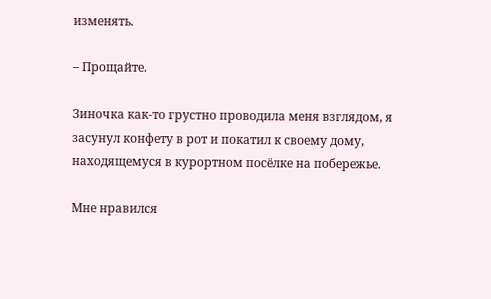изменять.

– Прощайте.

Зиночка как-то грустно проводила меня взглядом, я засунул конфету в рот и покатил к своему дому, находящемуся в курортном посёлке на побережье.

Мне нравился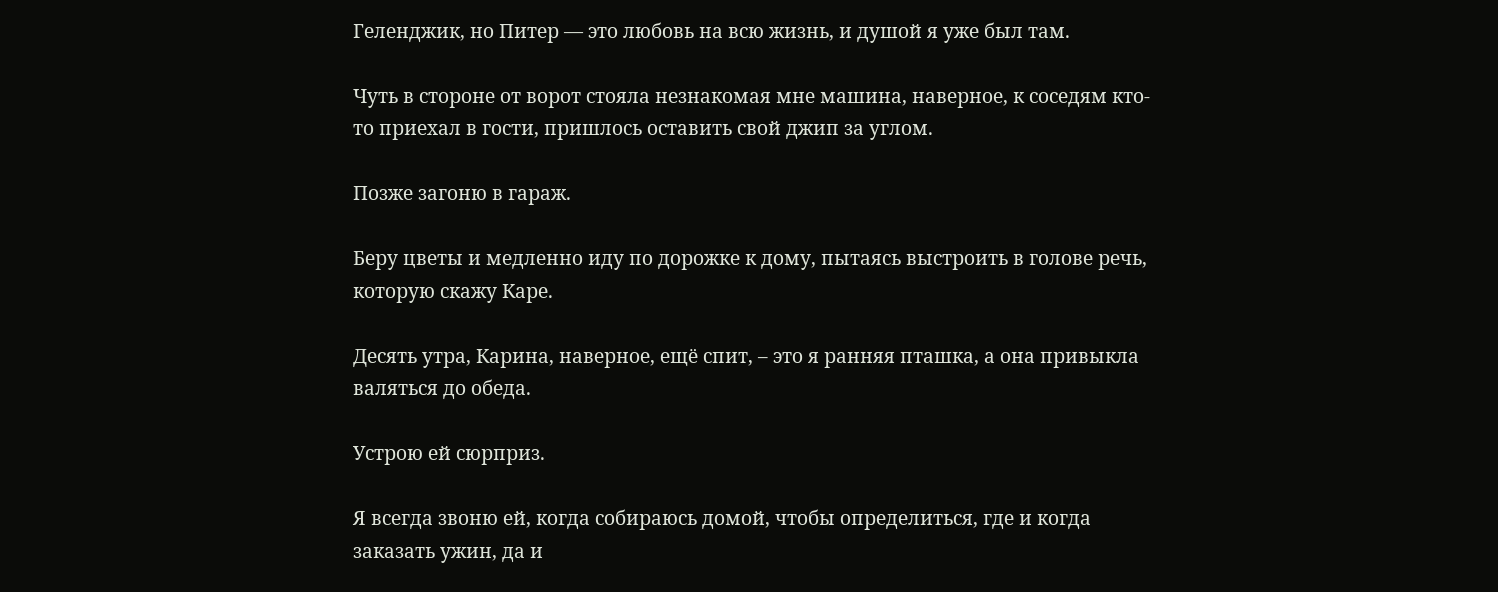Геленджик, но Питер — это любовь на всю жизнь, и душой я уже был там.

Чуть в стороне от ворот стояла незнакомая мне машина, наверное, к соседям кто-то приехал в гости, пришлось оставить свой джип за углом.

Позже загоню в гараж.

Беру цветы и медленно иду по дорожке к дому, пытаясь выстроить в голове речь, которую скажу Каре.

Десять утра, Карина, наверное, ещё спит, – это я ранняя пташка, а она привыкла валяться до обеда.

Устрою ей сюрприз.

Я всегда звоню ей, когда собираюсь домой, чтобы определиться, где и когда заказать ужин, да и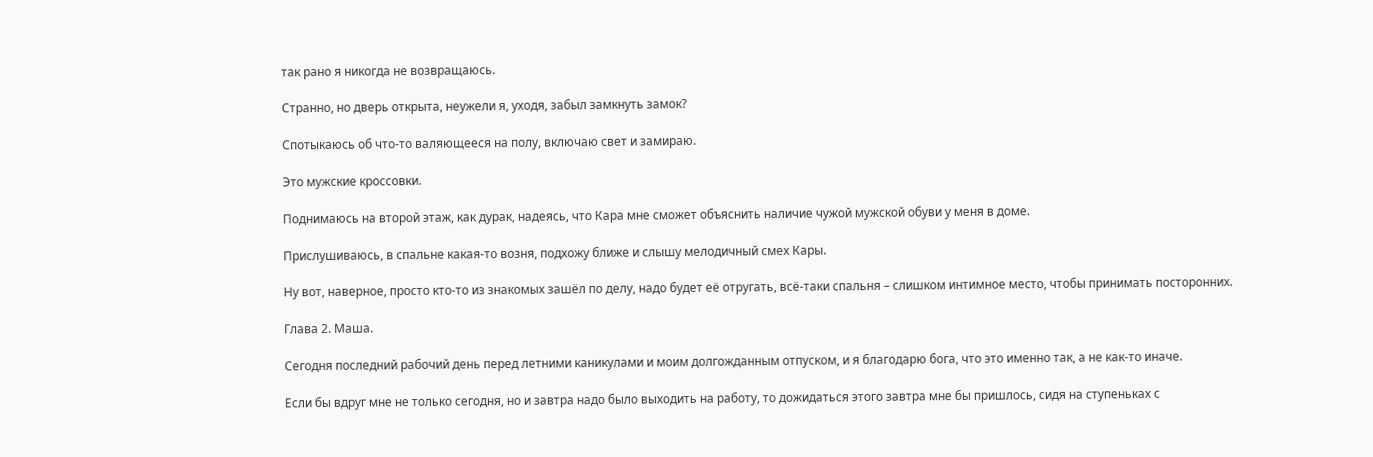так рано я никогда не возвращаюсь.

Странно, но дверь открыта, неужели я, уходя, забыл замкнуть замок?

Спотыкаюсь об что-то валяющееся на полу, включаю свет и замираю.

Это мужские кроссовки.

Поднимаюсь на второй этаж, как дурак, надеясь, что Кара мне сможет объяснить наличие чужой мужской обуви у меня в доме.

Прислушиваюсь, в спальне какая-то возня, подхожу ближе и слышу мелодичный смех Кары.

Ну вот, наверное, просто кто-то из знакомых зашёл по делу, надо будет её отругать, всё-таки спальня – слишком интимное место, чтобы принимать посторонних.

Глава 2. Маша.

Сегодня последний рабочий день перед летними каникулами и моим долгожданным отпуском, и я благодарю бога, что это именно так, а не как-то иначе.

Если бы вдруг мне не только сегодня, но и завтра надо было выходить на работу, то дожидаться этого завтра мне бы пришлось, сидя на ступеньках с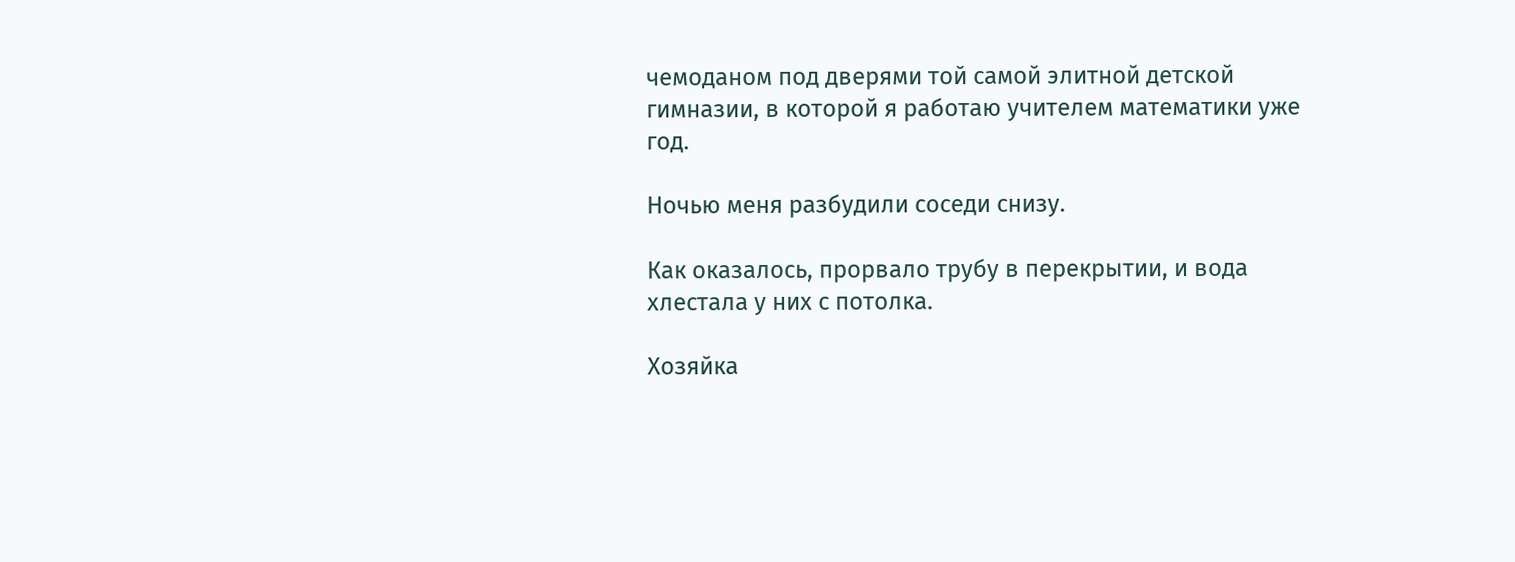чемоданом под дверями той самой элитной детской гимназии, в которой я работаю учителем математики уже год.

Ночью меня разбудили соседи снизу.

Как оказалось, прорвало трубу в перекрытии, и вода хлестала у них с потолка.

Хозяйка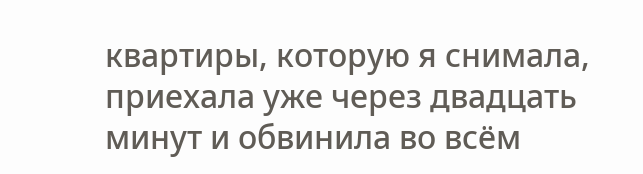квартиры, которую я снимала, приехала уже через двадцать минут и обвинила во всём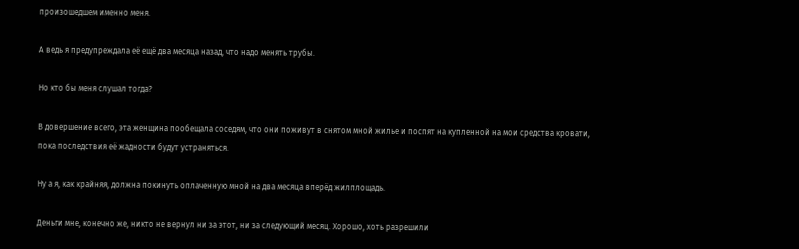произошедшем именно меня.

А ведь я предупреждала её ещё два месяца назад, что надо менять трубы.

Но кто бы меня слушал тогда?

В довершение всего, эта женщина пообещала соседям, что они поживут в снятом мной жилье и поспят на купленной на мои средства кровати, пока последствия её жадности будут устраняться.

Ну а я, как крайняя, должна покинуть оплаченную мной на два месяца вперёд жилплощадь.

Деньги мне, конечно же, никто не вернул ни за этот, ни за следующий месяц. Хорошо, хоть разрешили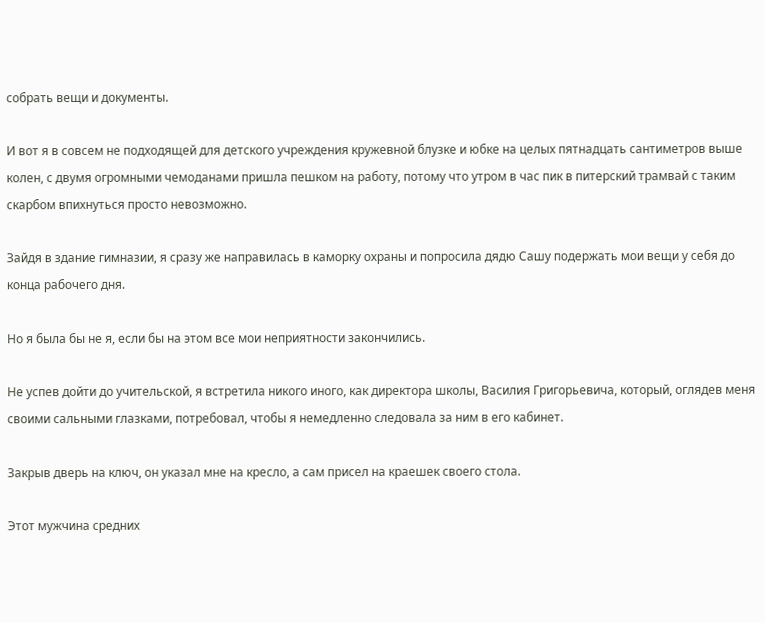собрать вещи и документы.

И вот я в совсем не подходящей для детского учреждения кружевной блузке и юбке на целых пятнадцать сантиметров выше колен, с двумя огромными чемоданами пришла пешком на работу, потому что утром в час пик в питерский трамвай с таким скарбом впихнуться просто невозможно.

Зайдя в здание гимназии, я сразу же направилась в каморку охраны и попросила дядю Сашу подержать мои вещи у себя до конца рабочего дня.

Но я была бы не я, если бы на этом все мои неприятности закончились.

Не успев дойти до учительской, я встретила никого иного, как директора школы, Василия Григорьевича, который, оглядев меня своими сальными глазками, потребовал, чтобы я немедленно следовала за ним в его кабинет.

Закрыв дверь на ключ, он указал мне на кресло, а сам присел на краешек своего стола.

Этот мужчина средних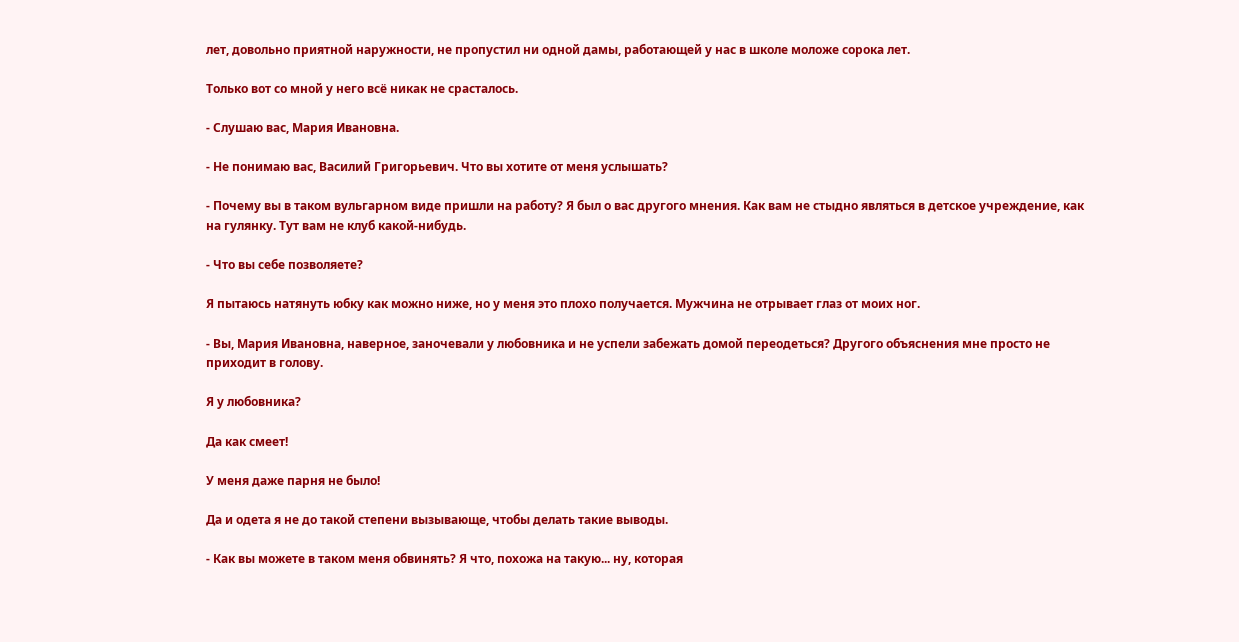лет, довольно приятной наружности, не пропустил ни одной дамы, работающей у нас в школе моложе сорока лет.

Только вот со мной у него всё никак не срасталось.

- Слушаю вас, Мария Ивановна.

- Не понимаю вас, Василий Григорьевич. Что вы хотите от меня услышать?

- Почему вы в таком вульгарном виде пришли на работу? Я был о вас другого мнения. Как вам не стыдно являться в детское учреждение, как на гулянку. Тут вам не клуб какой-нибудь.

- Что вы себе позволяете?

Я пытаюсь натянуть юбку как можно ниже, но у меня это плохо получается. Мужчина не отрывает глаз от моих ног.

- Вы, Мария Ивановна, наверное, заночевали у любовника и не успели забежать домой переодеться? Другого объяснения мне просто не приходит в голову.

Я у любовника?

Да как смеет!

У меня даже парня не было!

Да и одета я не до такой степени вызывающе, чтобы делать такие выводы.

- Как вы можете в таком меня обвинять? Я что, похожа на такую... ну, которая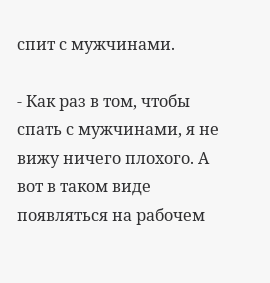спит с мужчинами.

- Как раз в том, чтобы спать с мужчинами, я не вижу ничего плохого. А вот в таком виде появляться на рабочем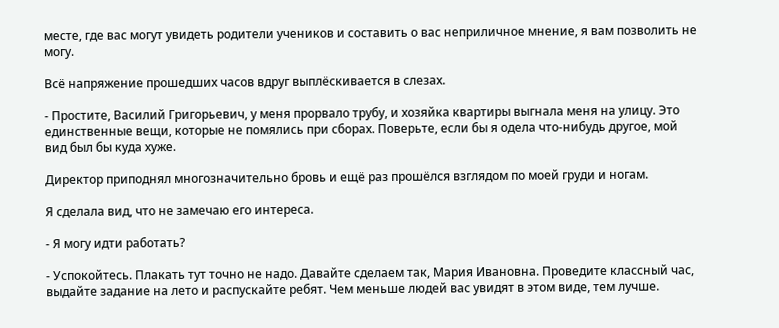месте, где вас могут увидеть родители учеников и составить о вас неприличное мнение, я вам позволить не могу.

Всё напряжение прошедших часов вдруг выплёскивается в слезах.

- Простите, Василий Григорьевич, у меня прорвало трубу, и хозяйка квартиры выгнала меня на улицу. Это единственные вещи, которые не помялись при сборах. Поверьте, если бы я одела что-нибудь другое, мой вид был бы куда хуже.

Директор приподнял многозначительно бровь и ещё раз прошёлся взглядом по моей груди и ногам.

Я сделала вид, что не замечаю его интереса.

- Я могу идти работать?

- Успокойтесь. Плакать тут точно не надо. Давайте сделаем так, Мария Ивановна. Проведите классный час, выдайте задание на лето и распускайте ребят. Чем меньше людей вас увидят в этом виде, тем лучше.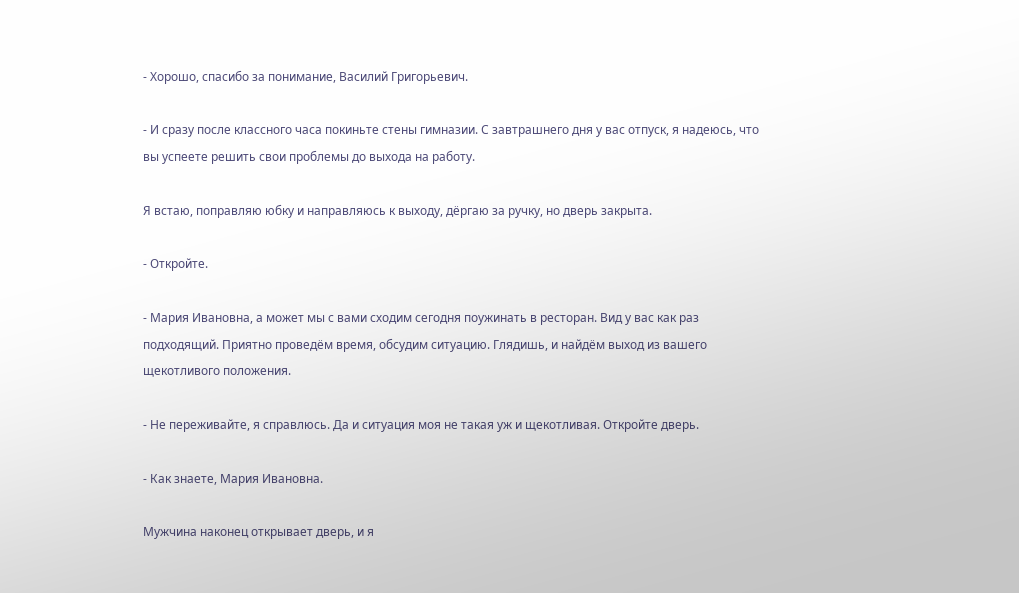- Хорошо, спасибо за понимание, Василий Григорьевич.

- И сразу после классного часа покиньте стены гимназии. С завтрашнего дня у вас отпуск, я надеюсь, что вы успеете решить свои проблемы до выхода на работу.

Я встаю, поправляю юбку и направляюсь к выходу, дёргаю за ручку, но дверь закрыта.

- Откройте.

- Мария Ивановна, а может мы с вами сходим сегодня поужинать в ресторан. Вид у вас как раз подходящий. Приятно проведём время, обсудим ситуацию. Глядишь, и найдём выход из вашего щекотливого положения.

- Не переживайте, я справлюсь. Да и ситуация моя не такая уж и щекотливая. Откройте дверь.

- Как знаете, Мария Ивановна.

Мужчина наконец открывает дверь, и я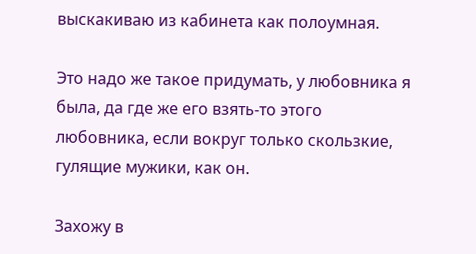выскакиваю из кабинета как полоумная.

Это надо же такое придумать, у любовника я была, да где же его взять-то этого любовника, если вокруг только скользкие, гулящие мужики, как он.

Захожу в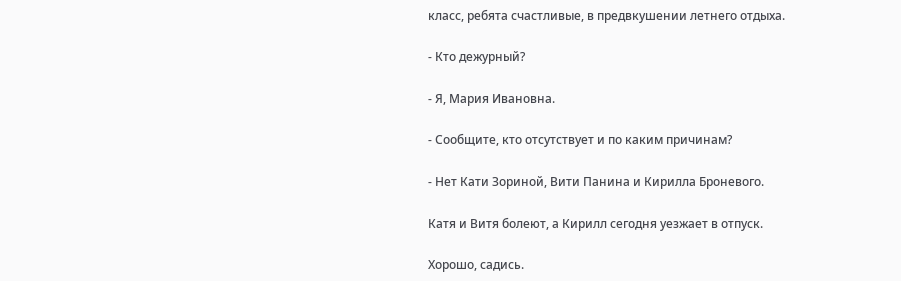класс, ребята счастливые, в предвкушении летнего отдыха.

- Кто дежурный?

- Я, Мария Ивановна.

- Сообщите, кто отсутствует и по каким причинам?

- Нет Кати Зориной, Вити Панина и Кирилла Броневого.

Катя и Витя болеют, а Кирилл сегодня уезжает в отпуск.

Хорошо, садись.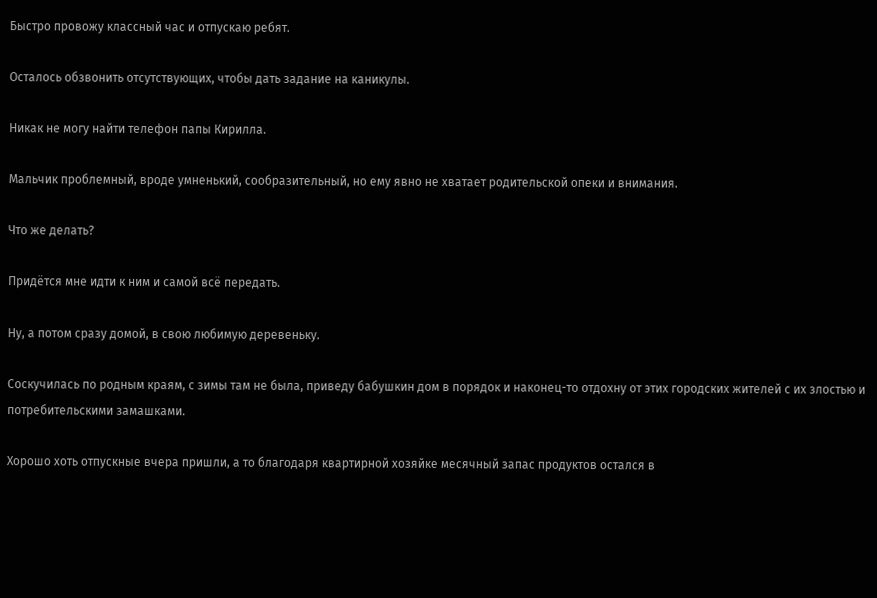Быстро провожу классный час и отпускаю ребят.

Осталось обзвонить отсутствующих, чтобы дать задание на каникулы.

Никак не могу найти телефон папы Кирилла.

Мальчик проблемный, вроде умненький, сообразительный, но ему явно не хватает родительской опеки и внимания.

Что же делать?

Придётся мне идти к ним и самой всё передать.

Ну, а потом сразу домой, в свою любимую деревеньку.

Соскучилась по родным краям, с зимы там не была, приведу бабушкин дом в порядок и наконец-то отдохну от этих городских жителей с их злостью и потребительскими замашками.

Хорошо хоть отпускные вчера пришли, а то благодаря квартирной хозяйке месячный запас продуктов остался в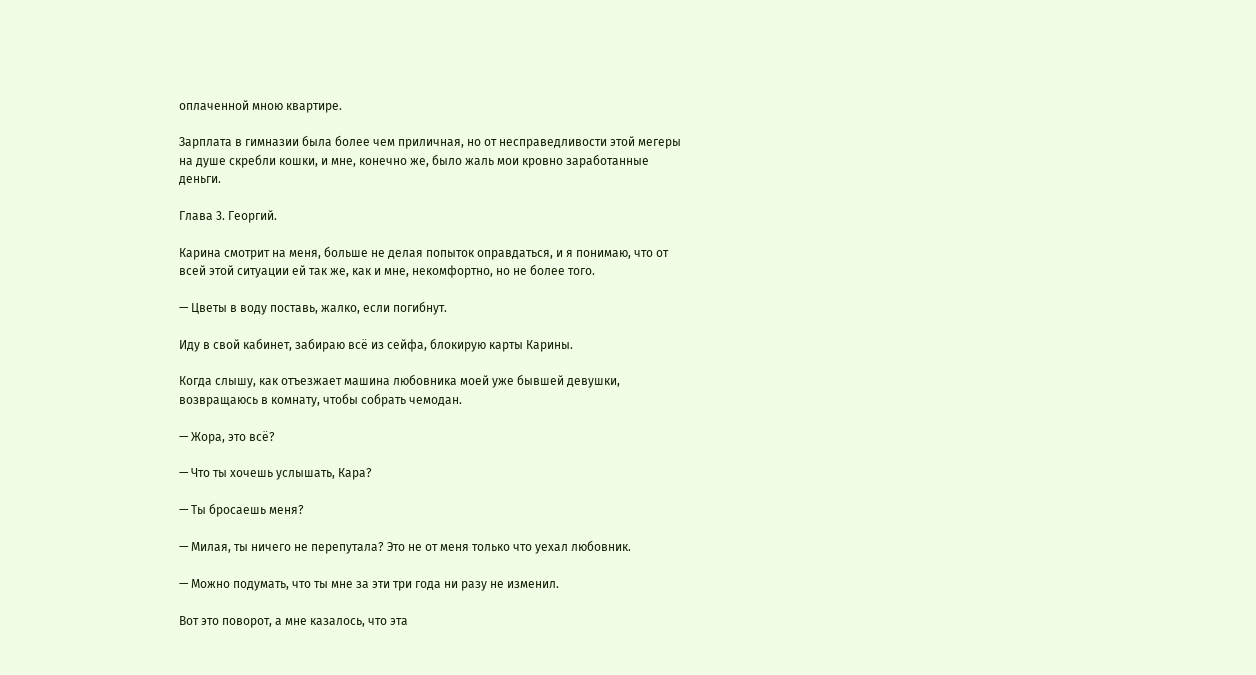оплаченной мною квартире.

Зарплата в гимназии была более чем приличная, но от несправедливости этой мегеры на душе скребли кошки, и мне, конечно же, было жаль мои кровно заработанные деньги.

Глава 3. Георгий.

Карина смотрит на меня, больше не делая попыток оправдаться, и я понимаю, что от всей этой ситуации ей так же, как и мне, некомфортно, но не более того.

— Цветы в воду поставь, жалко, если погибнут.

Иду в свой кабинет, забираю всё из сейфа, блокирую карты Карины.

Когда слышу, как отъезжает машина любовника моей уже бывшей девушки, возвращаюсь в комнату, чтобы собрать чемодан.

— Жора, это всё?

— Что ты хочешь услышать, Кара?

— Ты бросаешь меня?

— Милая, ты ничего не перепутала? Это не от меня только что уехал любовник.

— Можно подумать, что ты мне за эти три года ни разу не изменил.

Вот это поворот, а мне казалось, что эта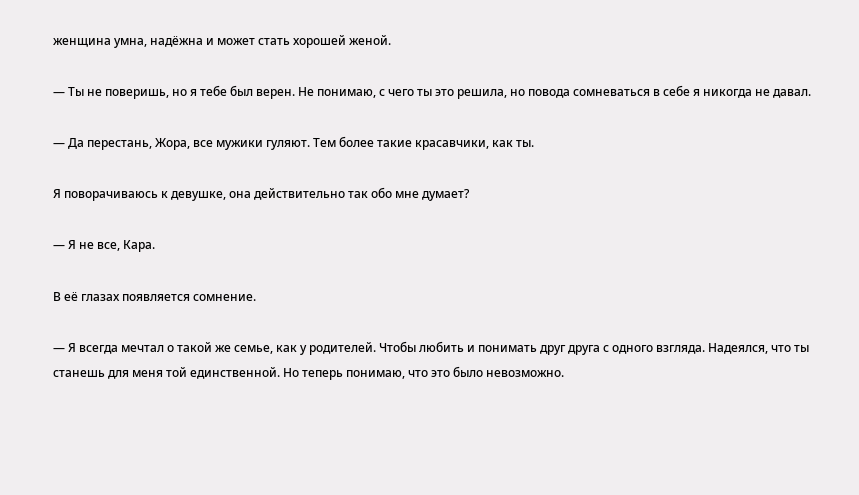женщина умна, надёжна и может стать хорошей женой.

— Ты не поверишь, но я тебе был верен. Не понимаю, с чего ты это решила, но повода сомневаться в себе я никогда не давал.

— Да перестань, Жора, все мужики гуляют. Тем более такие красавчики, как ты.

Я поворачиваюсь к девушке, она действительно так обо мне думает?

— Я не все, Кара.

В её глазах появляется сомнение.

— Я всегда мечтал о такой же семье, как у родителей. Чтобы любить и понимать друг друга с одного взгляда. Надеялся, что ты станешь для меня той единственной. Но теперь понимаю, что это было невозможно.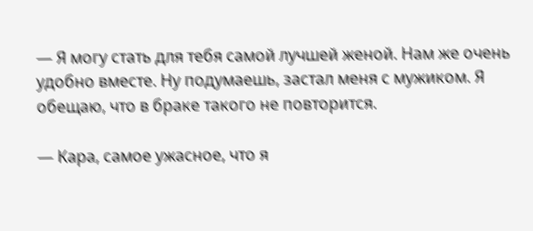— Я могу стать для тебя самой лучшей женой. Нам же очень удобно вместе. Ну подумаешь, застал меня с мужиком. Я обещаю, что в браке такого не повторится.

— Кара, самое ужасное, что я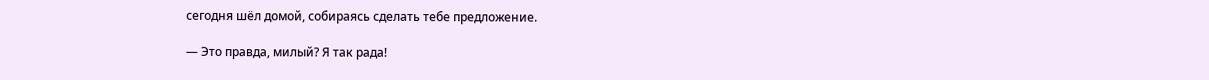сегодня шёл домой, собираясь сделать тебе предложение.

— Это правда, милый? Я так рада!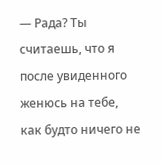— Рада? Ты считаешь, что я после увиденного женюсь на тебе, как будто ничего не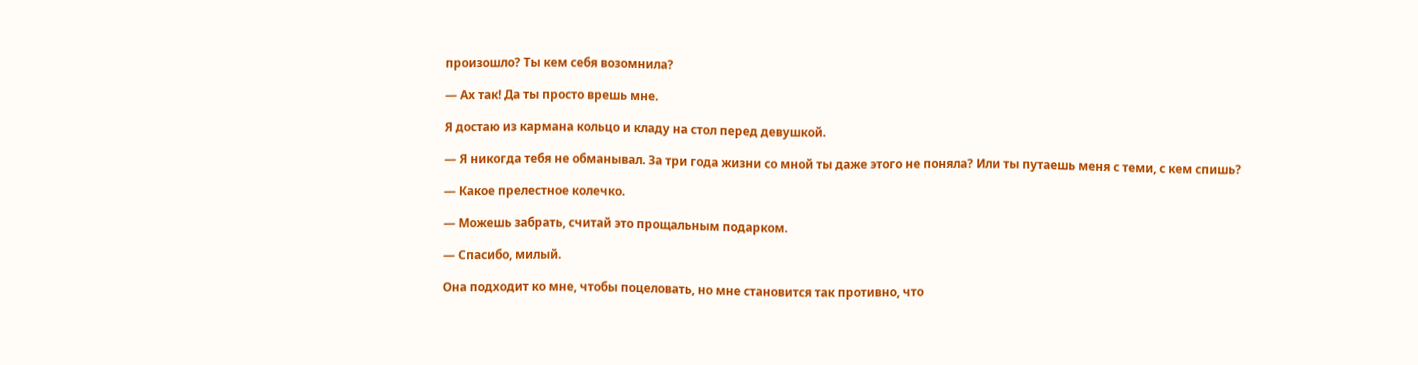произошло? Ты кем себя возомнила?

— Ах так! Да ты просто врешь мне.

Я достаю из кармана кольцо и кладу на стол перед девушкой.

— Я никогда тебя не обманывал. За три года жизни со мной ты даже этого не поняла? Или ты путаешь меня с теми, с кем спишь?

— Какое прелестное колечко.

— Можешь забрать, считай это прощальным подарком.

— Спасибо, милый.

Она подходит ко мне, чтобы поцеловать, но мне становится так противно, что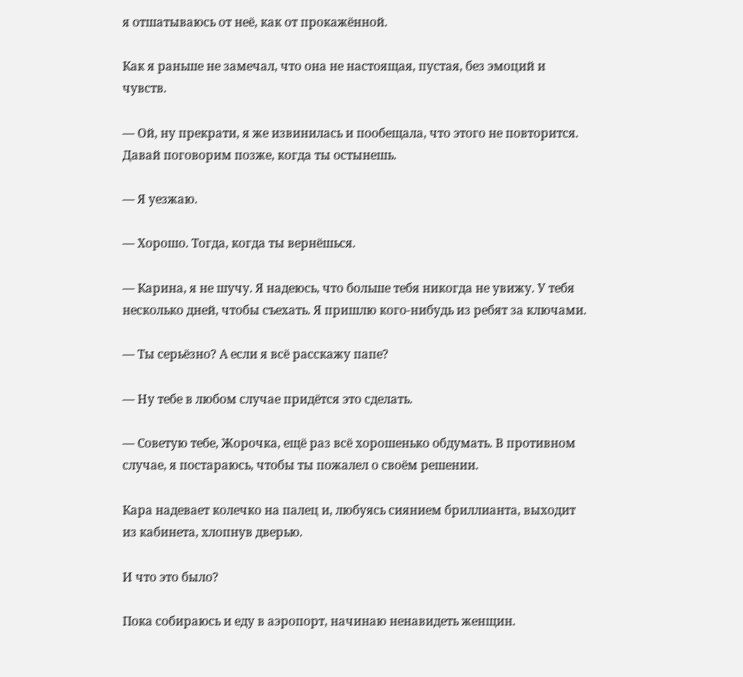я отшатываюсь от неё, как от прокажённой.

Как я раньше не замечал, что она не настоящая, пустая, без эмоций и чувств.

— Ой, ну прекрати, я же извинилась и пообещала, что этого не повторится. Давай поговорим позже, когда ты остынешь.

— Я уезжаю.

— Хорошо. Тогда, когда ты вернёшься.

— Карина, я не шучу. Я надеюсь, что больше тебя никогда не увижу. У тебя несколько дней, чтобы съехать. Я пришлю кого-нибудь из ребят за ключами.

— Ты серьёзно? А если я всё расскажу папе?

— Ну тебе в любом случае придётся это сделать.

— Советую тебе, Жорочка, ещё раз всё хорошенько обдумать. В противном случае, я постараюсь, чтобы ты пожалел о своём решении.

Кара надевает колечко на палец и, любуясь сиянием бриллианта, выходит из кабинета, хлопнув дверью.

И что это было?

Пока собираюсь и еду в аэропорт, начинаю ненавидеть женщин.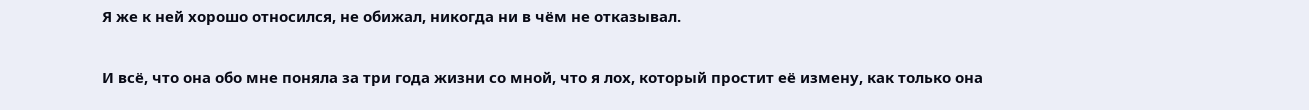Я же к ней хорошо относился, не обижал, никогда ни в чём не отказывал.

И всё, что она обо мне поняла за три года жизни со мной, что я лох, который простит её измену, как только она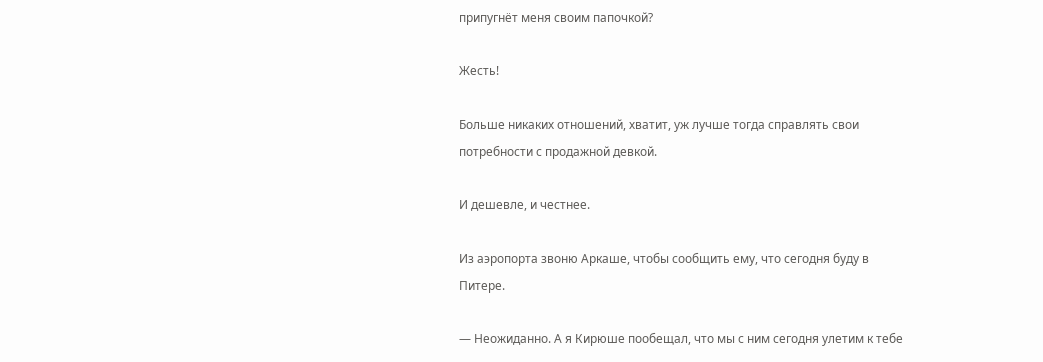припугнёт меня своим папочкой?

Жесть!

Больше никаких отношений, хватит, уж лучше тогда справлять свои потребности с продажной девкой.

И дешевле, и честнее.

Из аэропорта звоню Аркаше, чтобы сообщить ему, что сегодня буду в Питере.

— Неожиданно. А я Кирюше пообещал, что мы с ним сегодня улетим к тебе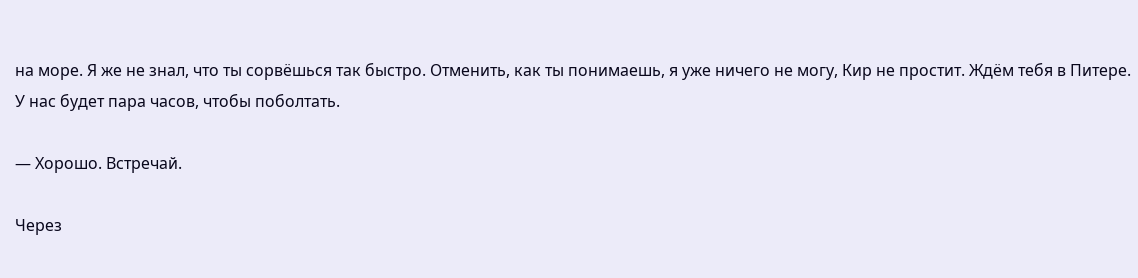на море. Я же не знал, что ты сорвёшься так быстро. Отменить, как ты понимаешь, я уже ничего не могу, Кир не простит. Ждём тебя в Питере. У нас будет пара часов, чтобы поболтать.

— Хорошо. Встречай.

Через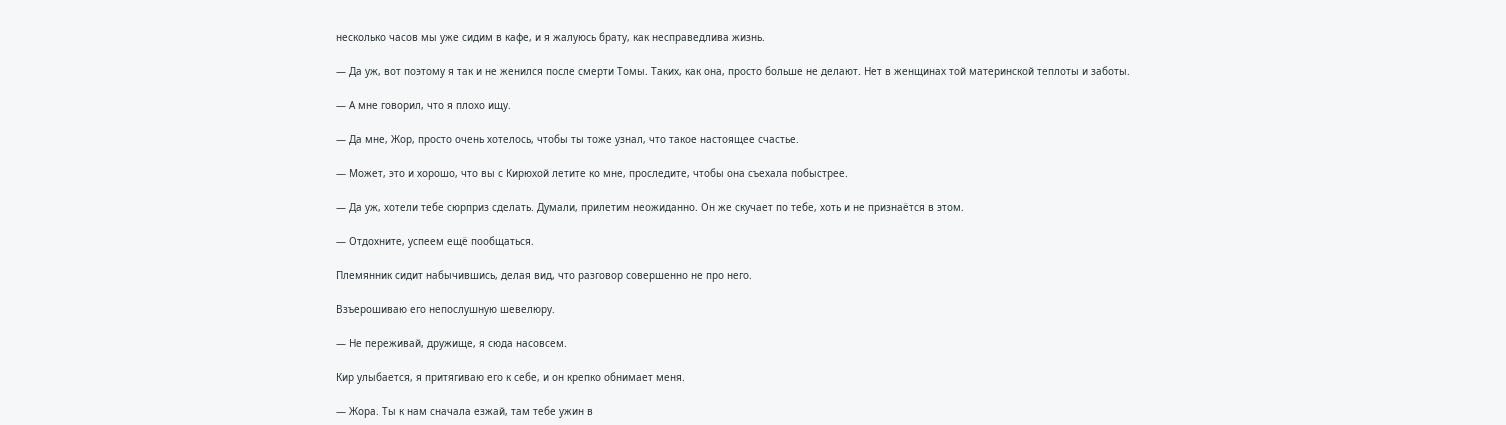несколько часов мы уже сидим в кафе, и я жалуюсь брату, как несправедлива жизнь.

— Да уж, вот поэтому я так и не женился после смерти Томы. Таких, как она, просто больше не делают. Нет в женщинах той материнской теплоты и заботы.

— А мне говорил, что я плохо ищу.

— Да мне, Жор, просто очень хотелось, чтобы ты тоже узнал, что такое настоящее счастье.

— Может, это и хорошо, что вы с Кирюхой летите ко мне, проследите, чтобы она съехала побыстрее.

— Да уж, хотели тебе сюрприз сделать. Думали, прилетим неожиданно. Он же скучает по тебе, хоть и не признаётся в этом.

— Отдохните, успеем ещё пообщаться.

Племянник сидит набычившись, делая вид, что разговор совершенно не про него.

Взъерошиваю его непослушную шевелюру.

— Не переживай, дружище, я сюда насовсем.

Кир улыбается, я притягиваю его к себе, и он крепко обнимает меня.

— Жора. Ты к нам сначала езжай, там тебе ужин в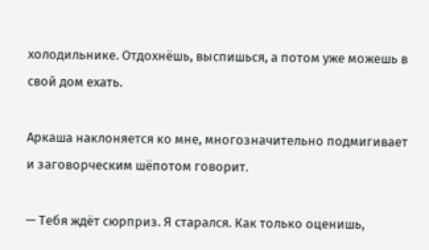холодильнике. Отдохнёшь, выспишься, а потом уже можешь в свой дом ехать.

Аркаша наклоняется ко мне, многозначительно подмигивает и заговорческим шёпотом говорит.

— Тебя ждёт сюрприз. Я старался. Как только оценишь,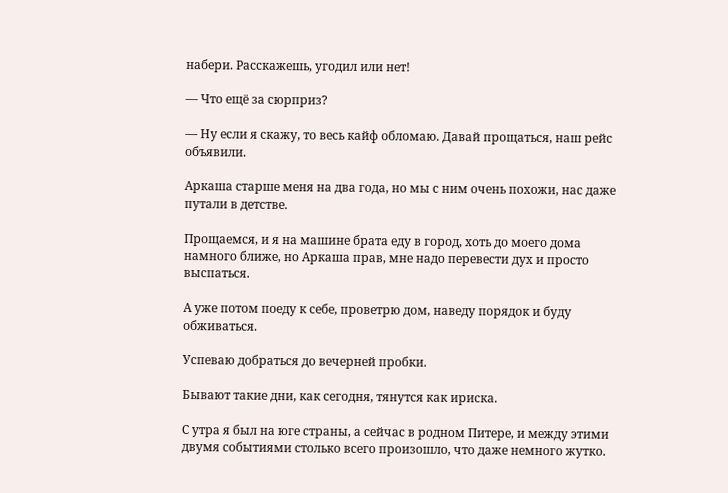набери. Расскажешь, угодил или нет!

— Что ещё за сюрприз?

— Ну если я скажу, то весь кайф обломаю. Давай прощаться, наш рейс объявили.

Аркаша старше меня на два года, но мы с ним очень похожи, нас даже путали в детстве.

Прощаемся, и я на машине брата еду в город, хоть до моего дома намного ближе, но Аркаша прав, мне надо перевести дух и просто выспаться.

А уже потом поеду к себе, проветрю дом, наведу порядок и буду обживаться.

Успеваю добраться до вечерней пробки.

Бывают такие дни, как сегодня, тянутся как ириска.

С утра я был на юге страны, а сейчас в родном Питере, и между этими двумя событиями столько всего произошло, что даже немного жутко.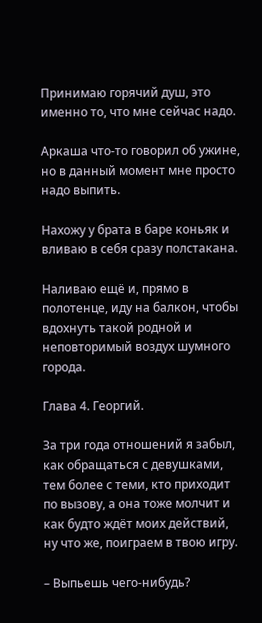Принимаю горячий душ, это именно то, что мне сейчас надо.

Аркаша что-то говорил об ужине, но в данный момент мне просто надо выпить.

Нахожу у брата в баре коньяк и вливаю в себя сразу полстакана.

Наливаю ещё и, прямо в полотенце, иду на балкон, чтобы вдохнуть такой родной и неповторимый воздух шумного города.

Глава 4. Георгий.

За три года отношений я забыл, как обращаться с девушками, тем более с теми, кто приходит по вызову, а она тоже молчит и как будто ждёт моих действий, ну что же, поиграем в твою игру.

– Выпьешь чего-нибудь?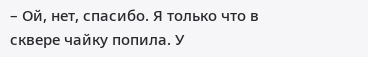– Ой, нет, спасибо. Я только что в сквере чайку попила. У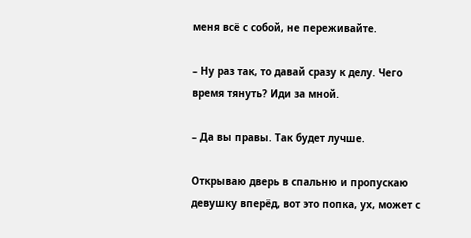меня всё с собой, не переживайте.

– Ну раз так, то давай сразу к делу. Чего время тянуть? Иди за мной.

– Да вы правы. Так будет лучше.

Открываю дверь в спальню и пропускаю девушку вперёд, вот это попка, ух, может с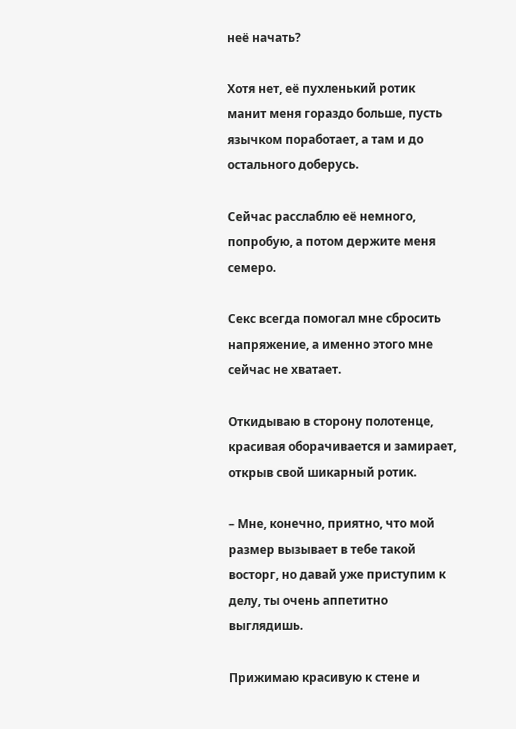неё начать?

Хотя нет, её пухленький ротик манит меня гораздо больше, пусть язычком поработает, а там и до остального доберусь.

Сейчас расслаблю её немного, попробую, а потом держите меня семеро.

Секс всегда помогал мне сбросить напряжение, а именно этого мне сейчас не хватает.

Откидываю в сторону полотенце, красивая оборачивается и замирает, открыв свой шикарный ротик.

– Мне, конечно, приятно, что мой размер вызывает в тебе такой восторг, но давай уже приступим к делу, ты очень аппетитно выглядишь.

Прижимаю красивую к стене и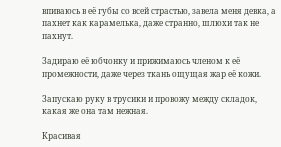впиваюсь в её губы со всей страстью, завела меня девка, а пахнет как карамелька, даже странно, шлюхи так не пахнут.

Задираю её юбчонку и прижимаюсь членом к её промежности, даже через ткань ощущая жар её кожи.

Запускаю руку в трусики и провожу между складок, какая же она там нежная.

Красивая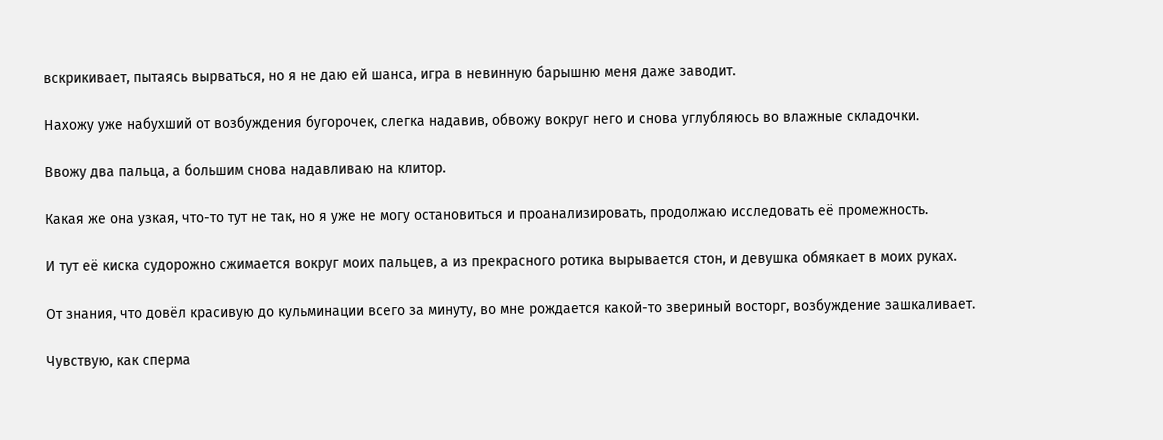вскрикивает, пытаясь вырваться, но я не даю ей шанса, игра в невинную барышню меня даже заводит.

Нахожу уже набухший от возбуждения бугорочек, слегка надавив, обвожу вокруг него и снова углубляюсь во влажные складочки.

Ввожу два пальца, а большим снова надавливаю на клитор.

Какая же она узкая, что-то тут не так, но я уже не могу остановиться и проанализировать, продолжаю исследовать её промежность.

И тут её киска судорожно сжимается вокруг моих пальцев, а из прекрасного ротика вырывается стон, и девушка обмякает в моих руках.

От знания, что довёл красивую до кульминации всего за минуту, во мне рождается какой-то звериный восторг, возбуждение зашкаливает.

Чувствую, как сперма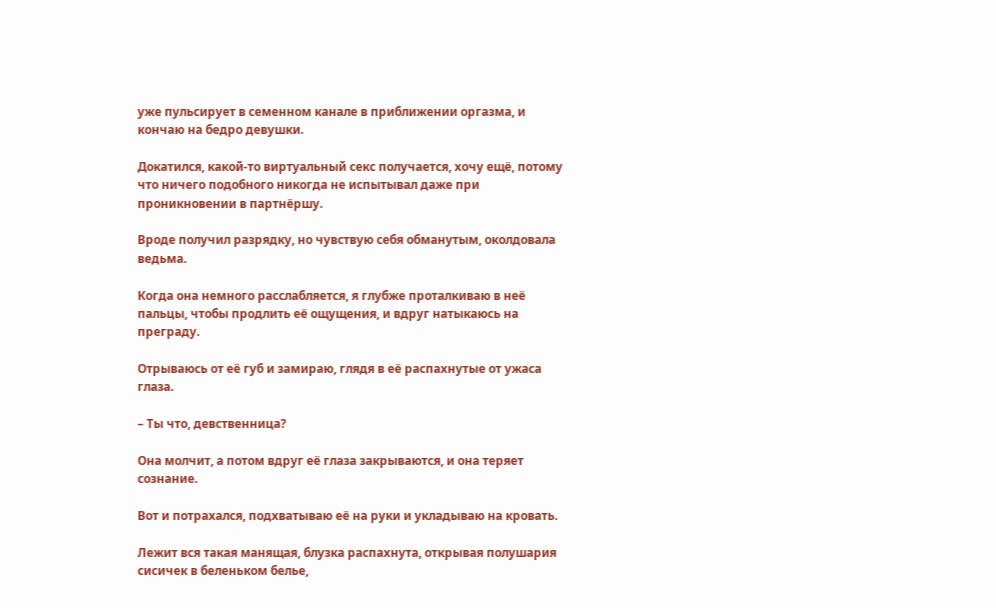уже пульсирует в семенном канале в приближении оргазма, и кончаю на бедро девушки.

Докатился, какой-то виртуальный секс получается, хочу ещё, потому что ничего подобного никогда не испытывал даже при проникновении в партнёршу.

Вроде получил разрядку, но чувствую себя обманутым, околдовала ведьма.

Когда она немного расслабляется, я глубже проталкиваю в неё пальцы, чтобы продлить её ощущения, и вдруг натыкаюсь на преграду.

Отрываюсь от её губ и замираю, глядя в её распахнутые от ужаса глаза.

– Ты что, девственница?

Она молчит, а потом вдруг её глаза закрываются, и она теряет сознание.

Вот и потрахался, подхватываю её на руки и укладываю на кровать.

Лежит вся такая манящая, блузка распахнута, открывая полушария сисичек в беленьком белье,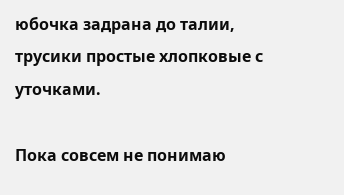юбочка задрана до талии, трусики простые хлопковые с уточками.

Пока совсем не понимаю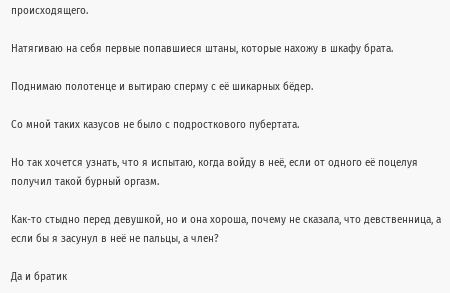происходящего.

Натягиваю на себя первые попавшиеся штаны, которые нахожу в шкафу брата.

Поднимаю полотенце и вытираю сперму с её шикарных бёдер.

Со мной таких казусов не было с подросткового пубертата.

Но так хочется узнать, что я испытаю, когда войду в неё, если от одного её поцелуя получил такой бурный оргазм.

Как-то стыдно перед девушкой, но и она хороша, почему не сказала, что девственница, а если бы я засунул в неё не пальцы, а член?

Да и братик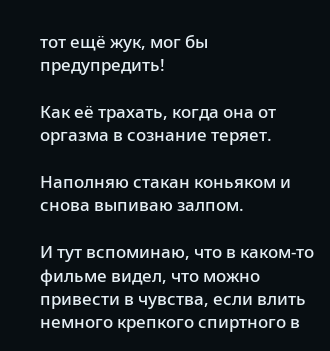тот ещё жук, мог бы предупредить!

Как её трахать, когда она от оргазма в сознание теряет.

Наполняю стакан коньяком и снова выпиваю залпом.

И тут вспоминаю, что в каком-то фильме видел, что можно привести в чувства, если влить немного крепкого спиртного в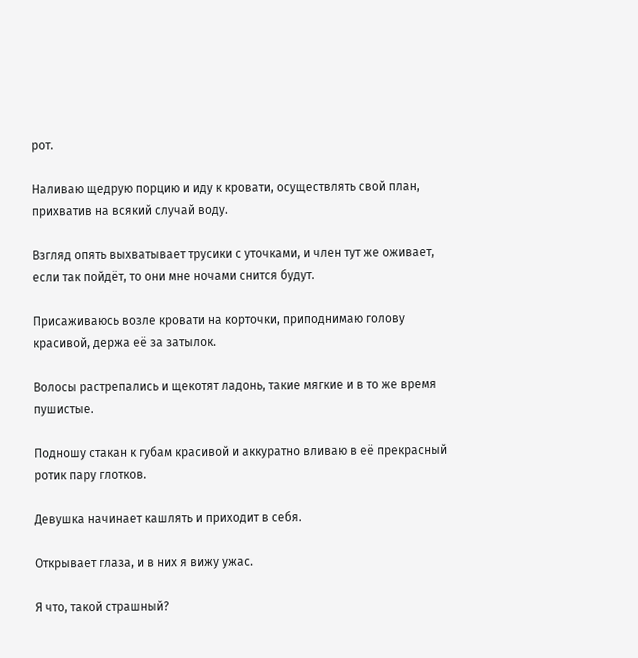рот.

Наливаю щедрую порцию и иду к кровати, осуществлять свой план, прихватив на всякий случай воду.

Взгляд опять выхватывает трусики с уточками, и член тут же оживает, если так пойдёт, то они мне ночами снится будут.

Присаживаюсь возле кровати на корточки, приподнимаю голову красивой, держа её за затылок.

Волосы растрепались и щекотят ладонь, такие мягкие и в то же время пушистые.

Подношу стакан к губам красивой и аккуратно вливаю в её прекрасный ротик пару глотков.

Девушка начинает кашлять и приходит в себя.

Открывает глаза, и в них я вижу ужас.

Я что, такой страшный?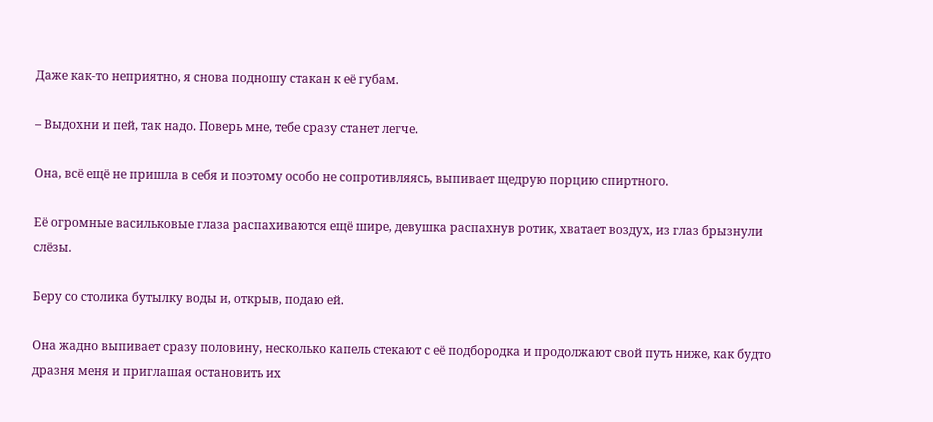Даже как-то неприятно, я снова подношу стакан к её губам.

– Выдохни и пей, так надо. Поверь мне, тебе сразу станет легче.

Она, всё ещё не пришла в себя и поэтому особо не сопротивляясь, выпивает щедрую порцию спиртного.

Её огромные васильковые глаза распахиваются ещё шире, девушка распахнув ротик, хватает воздух, из глаз брызнули слёзы.

Беру со столика бутылку воды и, открыв, подаю ей.

Она жадно выпивает сразу половину, несколько капель стекают с её подбородка и продолжают свой путь ниже, как будто дразня меня и приглашая остановить их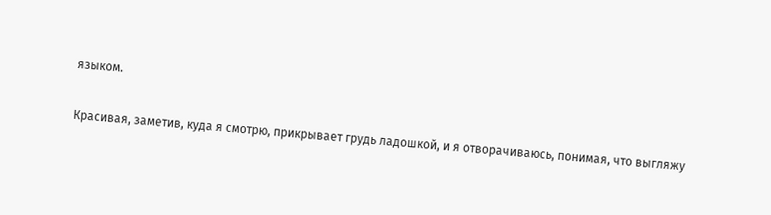языком.

Красивая, заметив, куда я смотрю, прикрывает грудь ладошкой, и я отворачиваюсь, понимая, что выгляжу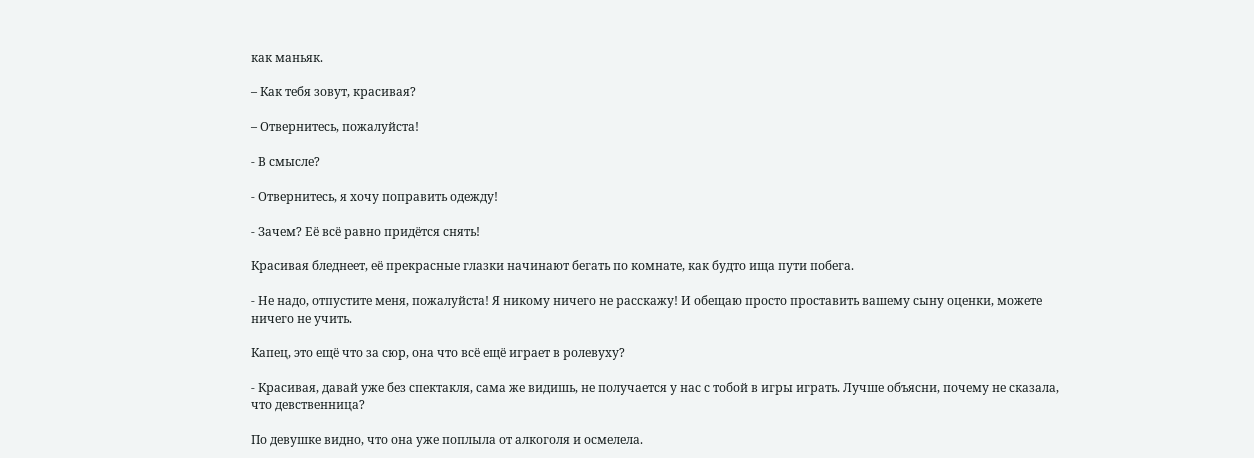как маньяк.

– Как тебя зовут, красивая?

– Отвернитесь, пожалуйста!

- В смысле?

- Отвернитесь, я хочу поправить одежду!

- Зачем? Её всё равно придётся снять!

Красивая бледнеет, её прекрасные глазки начинают бегать по комнате, как будто ища пути побега.

- Не надо, отпустите меня, пожалуйста! Я никому ничего не расскажу! И обещаю просто проставить вашему сыну оценки, можете ничего не учить.

Капец, это ещё что за сюр, она что всё ещё играет в ролевуху?

- Красивая, давай уже без спектакля, сама же видишь, не получается у нас с тобой в игры играть. Лучше объясни, почему не сказала, что девственница?

По девушке видно, что она уже поплыла от алкоголя и осмелела.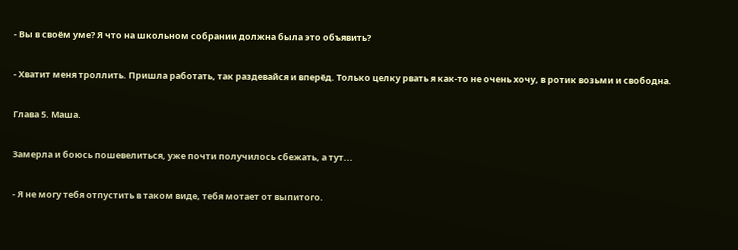- Вы в своём уме? Я что на школьном собрании должна была это объявить?

- Хватит меня троллить. Пришла работать, так раздевайся и вперёд. Только целку рвать я как-то не очень хочу, в ротик возьми и свободна.

Глава 5. Маша.

Замерла и боюсь пошевелиться, уже почти получилось сбежать, а тут...

- Я не могу тебя отпустить в таком виде, тебя мотает от выпитого.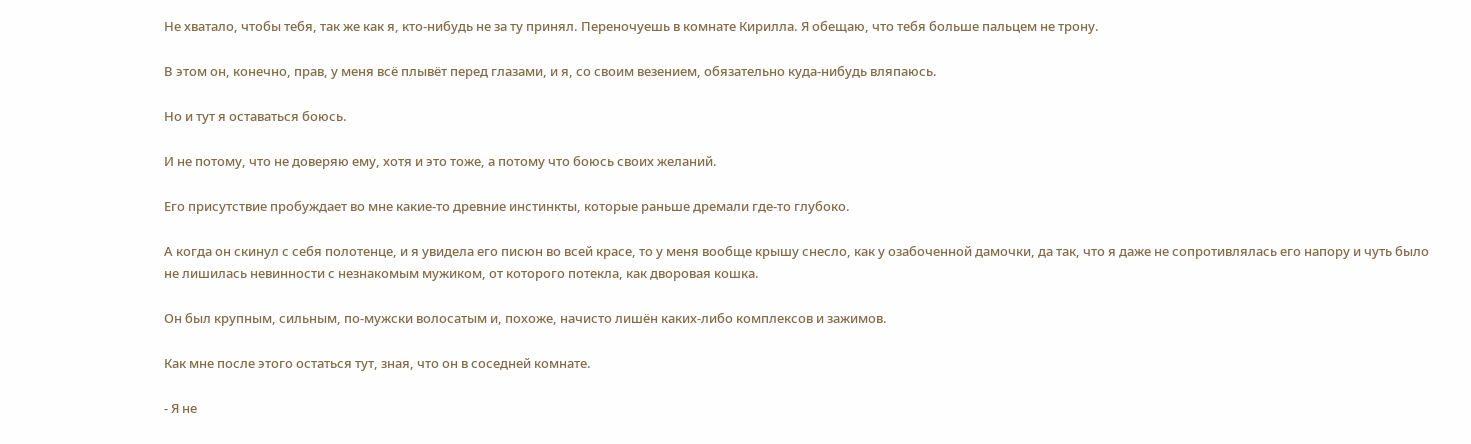Не хватало, чтобы тебя, так же как я, кто-нибудь не за ту принял. Переночуешь в комнате Кирилла. Я обещаю, что тебя больше пальцем не трону.

В этом он, конечно, прав, у меня всё плывёт перед глазами, и я, со своим везением, обязательно куда-нибудь вляпаюсь.

Но и тут я оставаться боюсь.

И не потому, что не доверяю ему, хотя и это тоже, а потому что боюсь своих желаний.

Его присутствие пробуждает во мне какие-то древние инстинкты, которые раньше дремали где-то глубоко.

А когда он скинул с себя полотенце, и я увидела его писюн во всей красе, то у меня вообще крышу снесло, как у озабоченной дамочки, да так, что я даже не сопротивлялась его напору и чуть было не лишилась невинности с незнакомым мужиком, от которого потекла, как дворовая кошка.

Он был крупным, сильным, по-мужски волосатым и, похоже, начисто лишён каких-либо комплексов и зажимов.

Как мне после этого остаться тут, зная, что он в соседней комнате.

- Я не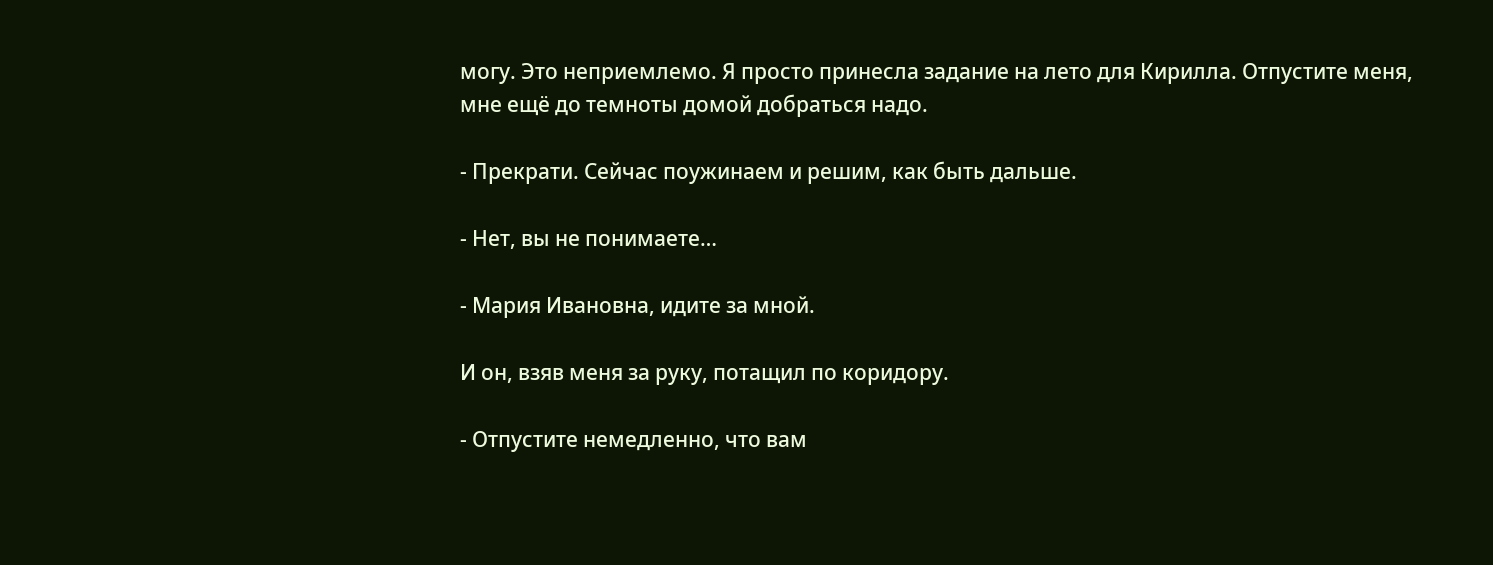могу. Это неприемлемо. Я просто принесла задание на лето для Кирилла. Отпустите меня, мне ещё до темноты домой добраться надо.

- Прекрати. Сейчас поужинаем и решим, как быть дальше.

- Нет, вы не понимаете…

- Мария Ивановна, идите за мной.

И он, взяв меня за руку, потащил по коридору.

- Отпустите немедленно, что вам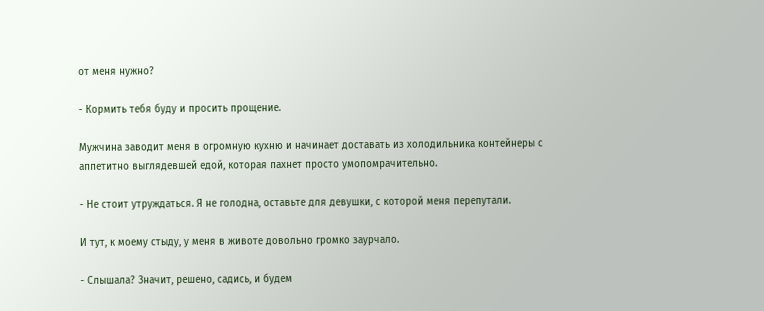от меня нужно?

- Кормить тебя буду и просить прощение.

Мужчина заводит меня в огромную кухню и начинает доставать из холодильника контейнеры с аппетитно выглядевшей едой, которая пахнет просто умопомрачительно.

- Не стоит утруждаться. Я не голодна, оставьте для девушки, с которой меня перепутали.

И тут, к моему стыду, у меня в животе довольно громко заурчало.

- Слышала? Значит, решено, садись, и будем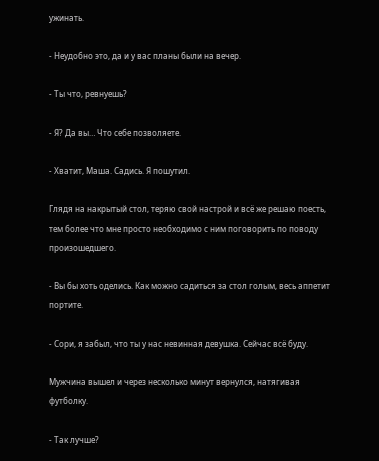ужинать.

- Неудобно это, да и у вас планы были на вечер.

- Ты что, ревнуешь?

- Я? Да вы… Что себе позволяете.

- Хватит, Маша. Садись. Я пошутил.

Глядя на накрытый стол, теряю свой настрой и всё же решаю поесть, тем более что мне просто необходимо с ним поговорить по поводу произошедшего.

- Вы бы хоть оделись. Как можно садиться за стол голым, весь аппетит портите.

- Сори, я забыл, что ты у нас невинная девушка. Сейчас всё буду.

Мужчина вышел и через несколько минут вернулся, натягивая футболку.

- Так лучше?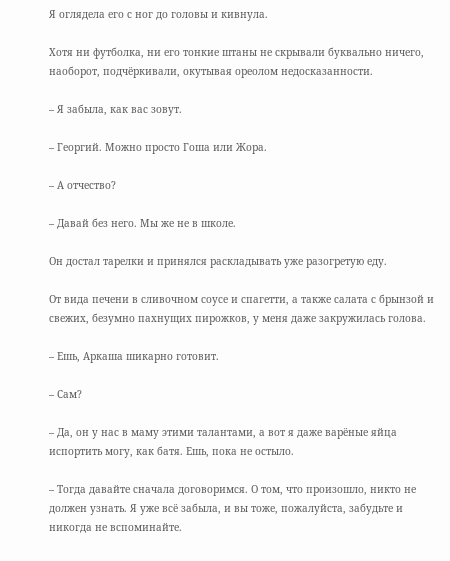Я оглядела его с ног до головы и кивнула.

Хотя ни футболка, ни его тонкие штаны не скрывали буквально ничего, наоборот, подчёркивали, окутывая ореолом недосказанности.

– Я забыла, как вас зовут.

– Георгий. Можно просто Гоша или Жора.

– А отчество?

– Давай без него. Мы же не в школе.

Он достал тарелки и принялся раскладывать уже разогретую еду.

От вида печени в сливочном соусе и спагетти, а также салата с брынзой и свежих, безумно пахнущих пирожков, у меня даже закружилась голова.

– Ешь, Аркаша шикарно готовит.

– Сам?

– Да, он у нас в маму этими талантами, а вот я даже варёные яйца испортить могу, как батя. Ешь, пока не остыло.

– Тогда давайте сначала договоримся. О том, что произошло, никто не должен узнать. Я уже всё забыла, и вы тоже, пожалуйста, забудьте и никогда не вспоминайте.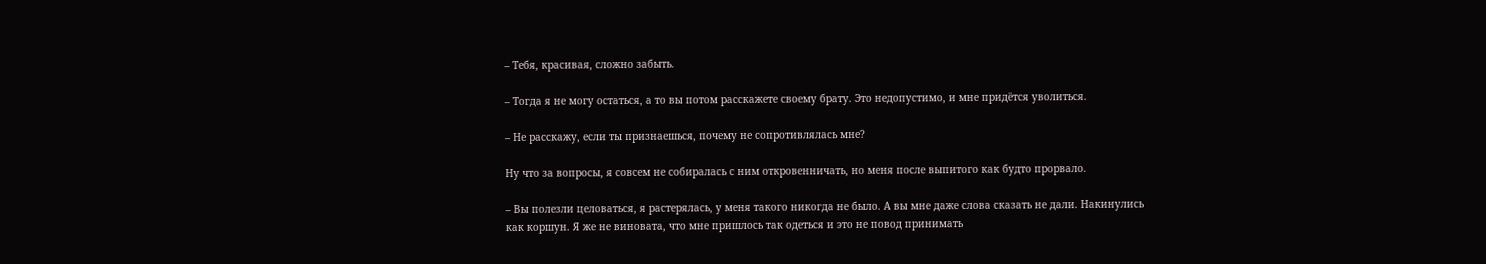– Тебя, красивая, сложно забыть.

– Тогда я не могу остаться, а то вы потом расскажете своему брату. Это недопустимо, и мне придётся уволиться.

– Не расскажу, если ты признаешься, почему не сопротивлялась мне?

Ну что за вопросы, я совсем не собиралась с ним откровенничать, но меня после выпитого как будто прорвало.

– Вы полезли целоваться, я растерялась, у меня такого никогда не было. А вы мне даже слова сказать не дали. Накинулись как коршун. Я же не виновата, что мне пришлось так одеться и это не повод принимать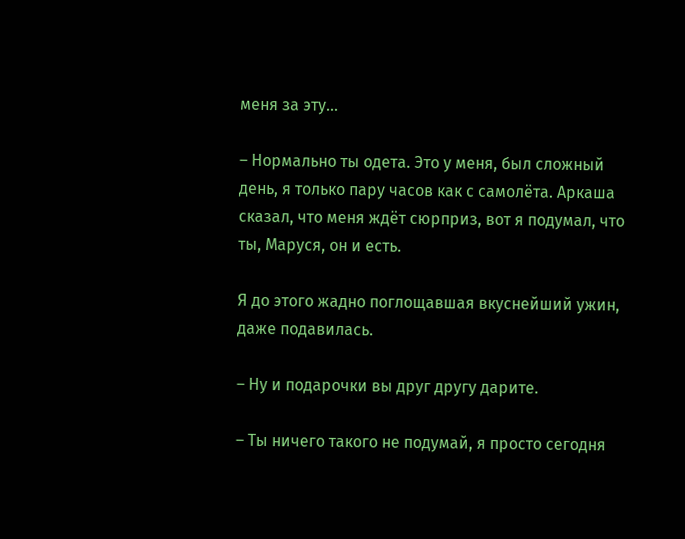меня за эту…

– Нормально ты одета. Это у меня, был сложный день, я только пару часов как с самолёта. Аркаша сказал, что меня ждёт сюрприз, вот я подумал, что ты, Маруся, он и есть.

Я до этого жадно поглощавшая вкуснейший ужин, даже подавилась.

– Ну и подарочки вы друг другу дарите.

– Ты ничего такого не подумай, я просто сегодня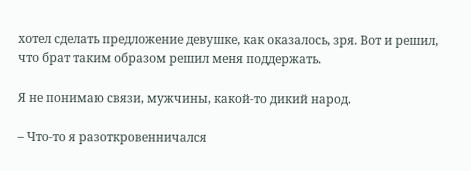хотел сделать предложение девушке, как оказалось, зря. Вот и решил, что брат таким образом решил меня поддержать.

Я не понимаю связи, мужчины, какой-то дикий народ.

– Что-то я разоткровенничался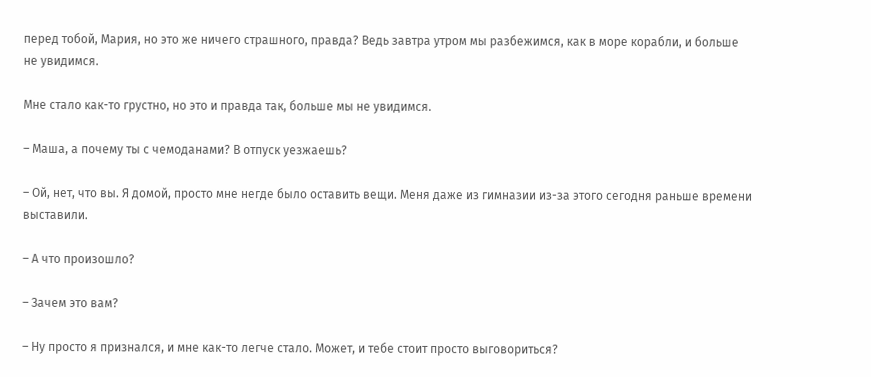перед тобой, Мария, но это же ничего страшного, правда? Ведь завтра утром мы разбежимся, как в море корабли, и больше не увидимся.

Мне стало как-то грустно, но это и правда так, больше мы не увидимся.

– Маша, а почему ты с чемоданами? В отпуск уезжаешь?

– Ой, нет, что вы. Я домой, просто мне негде было оставить вещи. Меня даже из гимназии из-за этого сегодня раньше времени выставили.

– А что произошло?

– Зачем это вам?

– Ну просто я признался, и мне как-то легче стало. Может, и тебе стоит просто выговориться?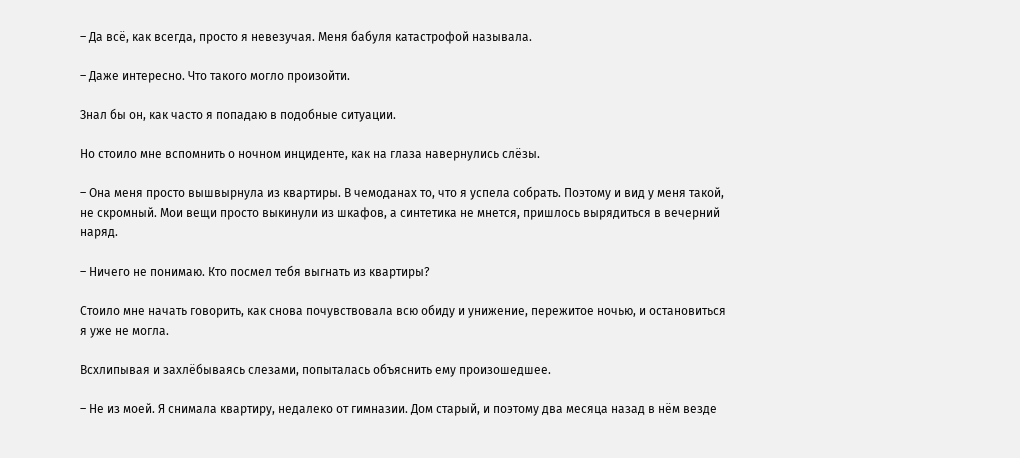– Да всё, как всегда, просто я невезучая. Меня бабуля катастрофой называла.

– Даже интересно. Что такого могло произойти.

Знал бы он, как часто я попадаю в подобные ситуации.

Но стоило мне вспомнить о ночном инциденте, как на глаза навернулись слёзы.

– Она меня просто вышвырнула из квартиры. В чемоданах то, что я успела собрать. Поэтому и вид у меня такой, не скромный. Мои вещи просто выкинули из шкафов, а синтетика не мнется, пришлось вырядиться в вечерний наряд.

– Ничего не понимаю. Кто посмел тебя выгнать из квартиры?

Стоило мне начать говорить, как снова почувствовала всю обиду и унижение, пережитое ночью, и остановиться я уже не могла.

Всхлипывая и захлёбываясь слезами, попыталась объяснить ему произошедшее.

– Не из моей. Я снимала квартиру, недалеко от гимназии. Дом старый, и поэтому два месяца назад в нём везде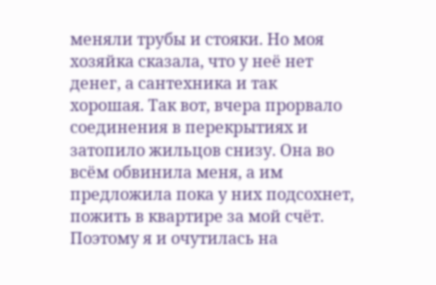меняли трубы и стояки. Но моя хозяйка сказала, что у неё нет денег, а сантехника и так хорошая. Так вот, вчера прорвало соединения в перекрытиях и затопило жильцов снизу. Она во всём обвинила меня, а им предложила пока у них подсохнет, пожить в квартире за мой счёт. Поэтому я и очутилась на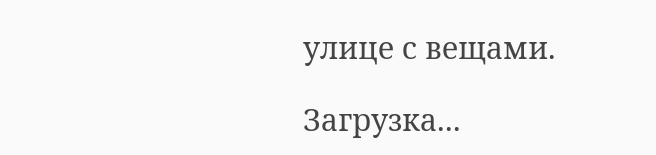улице с вещами.

Загрузка...